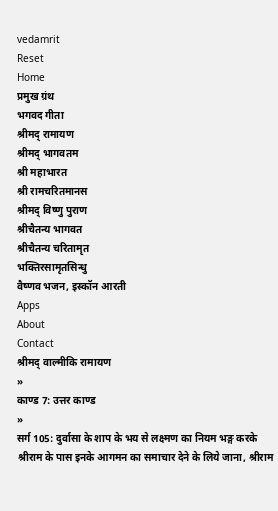vedamrit
Reset
Home
प्रमुख ग्रंथ
भगवद गीता
श्रीमद् रामायण
श्रीमद् भागवतम
श्री महाभारत
श्री रामचरितमानस
श्रीमद् विष्णु पुराण
श्रीचैतन्य भागवत
श्रीचैतन्य चरितामृत
भक्तिरसामृतसिन्धु
वैष्णव भजन, इस्कॉन आरती
Apps
About
Contact
श्रीमद् वाल्मीकि रामायण
»
काण्ड 7: उत्तर काण्ड
»
सर्ग 105: दुर्वासा के शाप के भय से लक्ष्मण का नियम भङ्ग करके श्रीराम के पास इनके आगमन का समाचार देने के लिये जाना, श्रीराम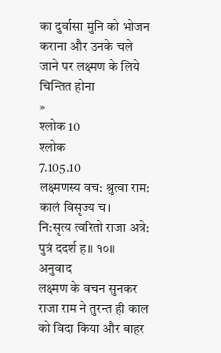का दुर्वासा मुनि को भोजन कराना और उनके चले जाने पर लक्ष्मण के लिये चिन्तित होना
»
श्लोक 10
श्लोक
7.105.10
लक्ष्मणस्य वच: श्रुत्वा राम: कालं विसृज्य च।
नि:सृत्य त्वरितो राजा अत्रे: पुत्रं ददर्श ह॥ १०॥
अनुवाद
लक्ष्मण के वचन सुनकर राजा राम ने तुरन्त ही काल को विदा किया और बाहर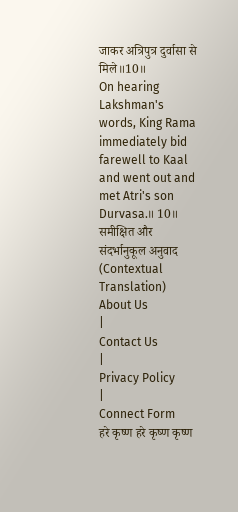जाकर अत्रिपुत्र दुर्वासा से मिले॥10॥
On hearing Lakshman's words, King Rama immediately bid farewell to Kaal and went out and met Atri's son Durvasa.॥ 10॥
समीक्षित और संदर्भानुकूल अनुवाद (Contextual Translation)
About Us
|
Contact Us
|
Privacy Policy
|
Connect Form
हरे कृष्ण हरे कृष्ण कृष्ण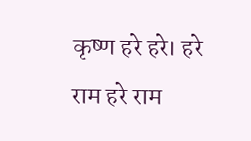कृष्ण हरे हरे। हरे राम हरे राम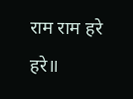राम राम हरे हरे॥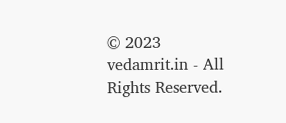© 2023 vedamrit.in - All Rights Reserved.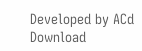Developed by ACd
Download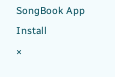SongBook App
Install
×